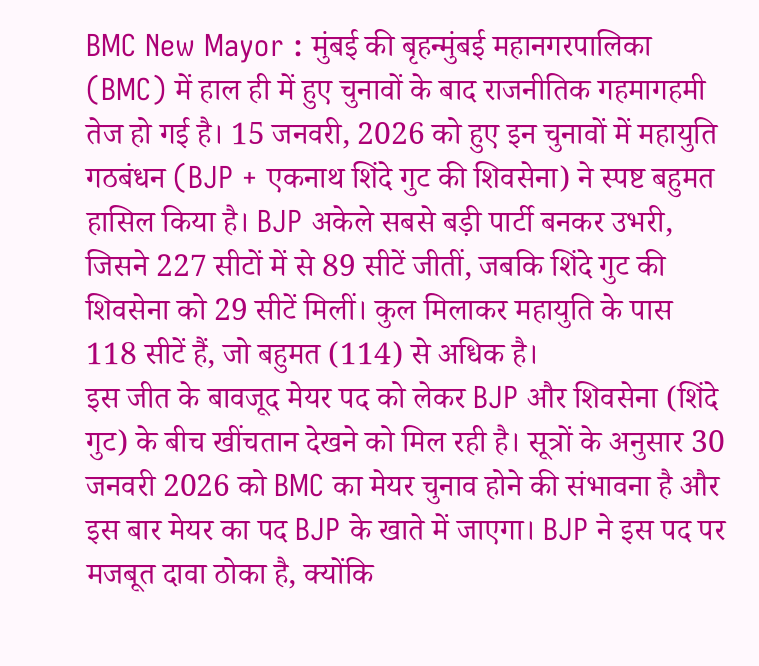BMC New Mayor : मुंबई की बृहन्मुंबई महानगरपालिका (BMC) में हाल ही में हुए चुनावों के बाद राजनीतिक गहमागहमी तेज हो गई है। 15 जनवरी, 2026 को हुए इन चुनावों में महायुति गठबंधन (BJP + एकनाथ शिंदे गुट की शिवसेना) ने स्पष्ट बहुमत हासिल किया है। BJP अकेले सबसे बड़ी पार्टी बनकर उभरी, जिसने 227 सीटों में से 89 सीटें जीतीं, जबकि शिंदे गुट की शिवसेना को 29 सीटें मिलीं। कुल मिलाकर महायुति के पास 118 सीटें हैं, जो बहुमत (114) से अधिक है।
इस जीत के बावजूद मेयर पद को लेकर BJP और शिवसेना (शिंदे गुट) के बीच खींचतान देखने को मिल रही है। सूत्रों के अनुसार 30 जनवरी 2026 को BMC का मेयर चुनाव होने की संभावना है और इस बार मेयर का पद BJP के खाते में जाएगा। BJP ने इस पद पर मजबूत दावा ठोका है, क्योंकि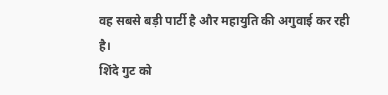वह सबसे बड़ी पार्टी है और महायुति की अगुवाई कर रही है।
शिंदे गुट को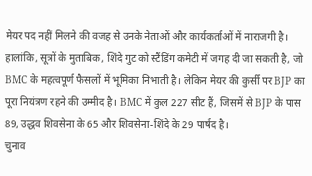मेयर पद नहीं मिलने की वजह से उनके नेताओं और कार्यकर्ताओं में नाराजगी है। हालांकि, सूत्रों के मुताबिक, शिंदे गुट को स्टैंडिंग कमेटी में जगह दी जा सकती है, जो BMC के महत्वपूर्ण फैसलों में भूमिका निभाती है। लेकिन मेयर की कुर्सी पर BJP का पूरा नियंत्रण रहने की उम्मीद है। BMC में कुल 227 सीट हैं, जिसमें से BJP के पास 89, उद्धव शिवसेना के 65 और शिवसेना-शिंदे के 29 पार्षद है।
चुनाव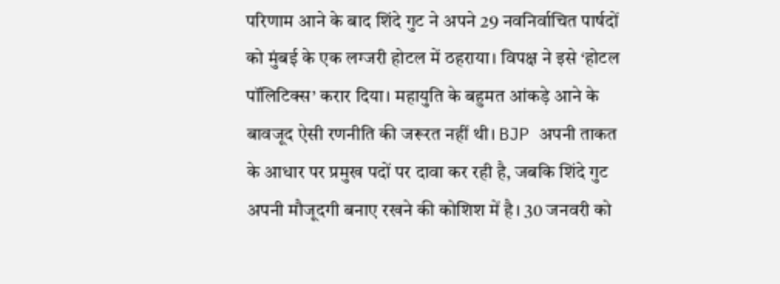परिणाम आने के बाद शिंदे गुट ने अपने 29 नवनिर्वाचित पार्षदों को मुंबई के एक लग्जरी होटल में ठहराया। विपक्ष ने इसे ‘होटल पॉलिटिक्स’ करार दिया। महायुति के बहुमत आंकड़े आने के बावजूद ऐसी रणनीति की जरूरत नहीं थी। BJP अपनी ताकत के आधार पर प्रमुख पदों पर दावा कर रही है, जबकि शिंदे गुट अपनी मौजूदगी बनाए रखने की कोशिश में है। 30 जनवरी को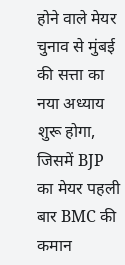होने वाले मेयर चुनाव से मुंबई की सत्ता का नया अध्याय शुरू होगा, जिसमें BJP का मेयर पहली बार BMC की कमान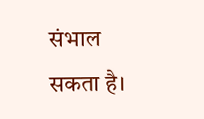संभाल सकता है।